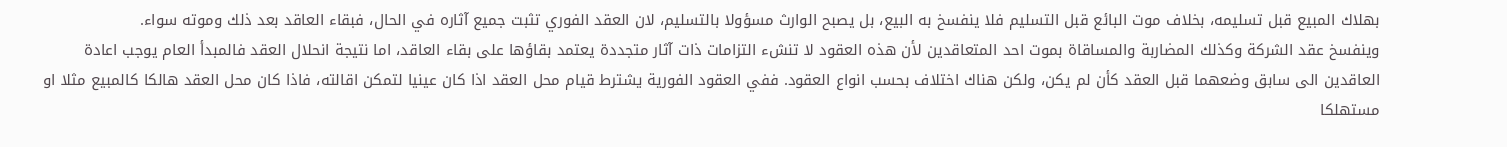بهلاك المبيع قبل تسليمه، بخلاف موت البائع قبل التسليم فلا ينفسخ به البيع، بل يصبح الوارث مسؤولا بالتسليم، لان العقد الفوري تثبت جميع آثاره في الحال، فبقاء العاقد بعد ذلك وموته سواء.
وينفسخ عقد الشركة وكذلك المضاربة والمساقاة بموت احد المتعاقدين لأن هذه العقود لا تنشء التزامات ذات آثار متجددة يعتمد بقاؤها على بقاء العاقد، اما نتيجة انحلال العقد فالمبدأ العام يوجب اعادة العاقدين الى سابق وضعهما قبل العقد كأن لم يكن، ولكن هناك اختلاف بحسب انواع العقود. ففي العقود الفورية يشترط قيام محل العقد اذا كان عينيا لتمكن اقالته، فاذا كان محل العقد هالكا كالمبيع مثلا او مستهلكا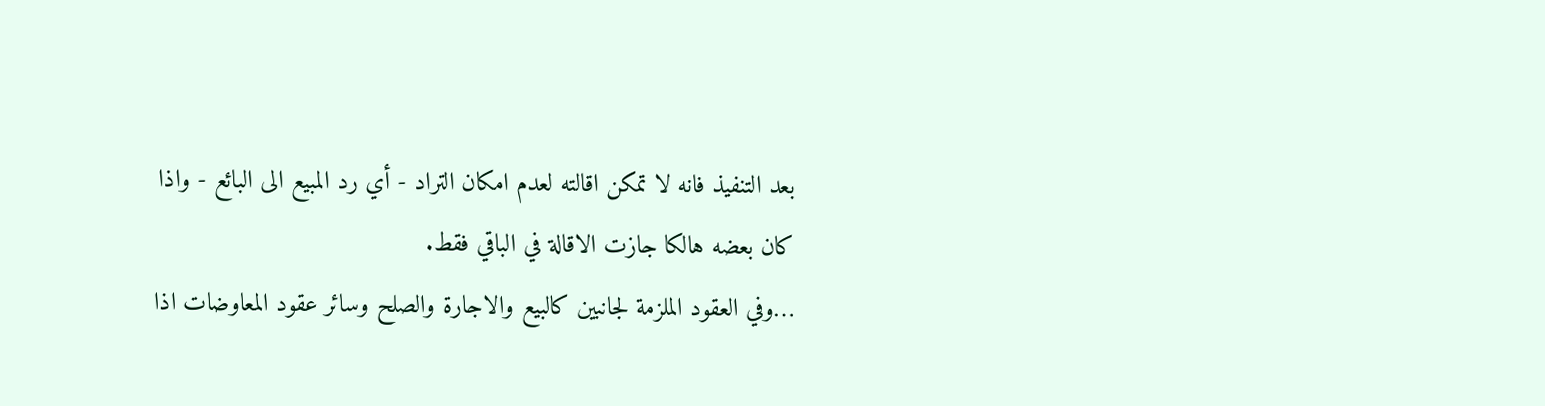بعد التنفيذ فانه لا تمكن اقالته لعدم امكان التراد - أي رد المبيع الى البائع - واذا كان بعضه هالكا جازت الاقالة في الباقي فقط.
…وفي العقود الملزمة لجانبين كالبيع والاجارة والصلح وسائر عقود المعاوضات اذا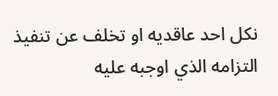نكل احد عاقديه او تخلف عن تنفيذ التزامه الذي اوجبه عليه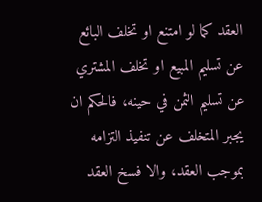العقد كما لو امتنع او تخلف البائع عن تسليم المبيع او تخلف المشتري عن تسليم الثمن في حينه، فالحكم ان يجبر المتخلف عن تنفيذ التزامه بموجب العقد، والا فسخ العقد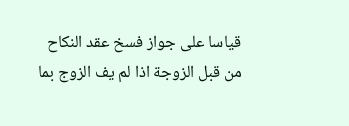قياسا على جواز فسخ عقد النكاح من قبل الزوجة اذا لم يف الزوج بما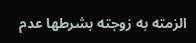الزمته به زوجته بشرطها عدم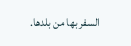السفر بها من بلدها.